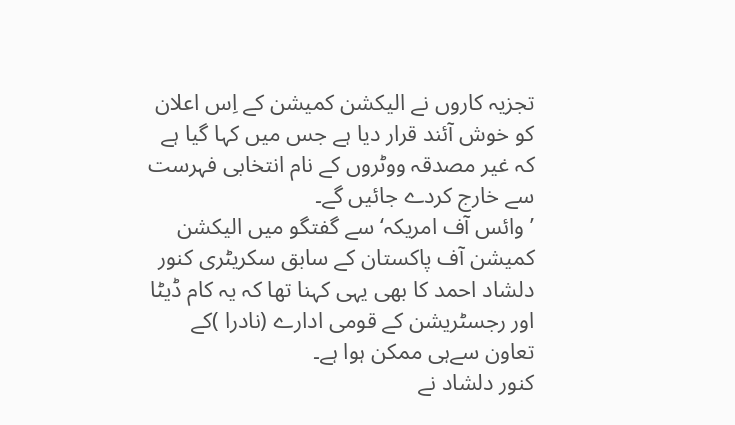تجزیہ کاروں نے الیکشن کمیشن کے اِس اعلان کو خوش آئند قرار دیا ہے جس میں کہا گیا ہے کہ غیر مصدقہ ووٹروں کے نام انتخابی فہرست سے خارج کردے جائیں گے۔
’ وائس آف امریکہ‘ سے گفتگو میں الیکشن کمیشن آف پاکستان کے سابق سکریٹری کنور دلشاد احمد کا بھی یہی کہنا تھا کہ یہ کام ڈیٹا اور رجسٹریشن کے قومی ادارے (نادرا )کے تعاون سےہی ممکن ہوا ہے۔
کنور دلشاد نے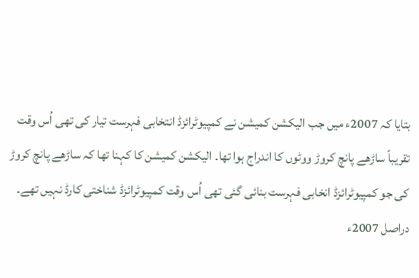بتایا کہ 2007ء میں جب الیکشن کمیشن نے کمپیوٹرائزڈ انتخابی فہرست تیار کی تھی اُس وقت تقریباً ساڑھے پانچ کروڑ ووٹوں کا اندراج ہوا تھا۔ الیکشن کمیشن کا کہنا تھا کہ ساڑھے پانچ کروڑ کی جو کمپیوٹرائزڈ انخابی فہرست بنائی گئی تھی اُس وقت کمپیوٹرائزڈ شناختی کارڈ نہیں تھے۔
دراصل 2007ء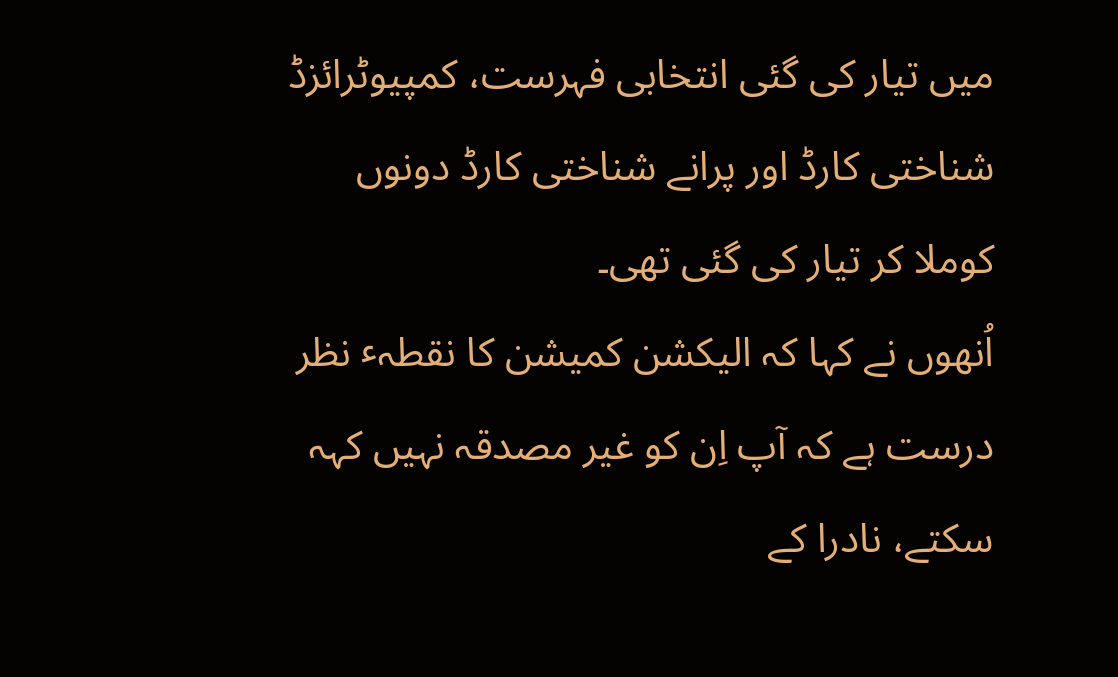میں تیار کی گئی انتخابی فہرست، کمپیوٹرائزڈ شناختی کارڈ اور پرانے شناختی کارڈ دونوں کوملا کر تیار کی گئی تھی۔
اُنھوں نے کہا کہ الیکشن کمیشن کا نقطہٴ نظر درست ہے کہ آپ اِن کو غیر مصدقہ نہیں کہہ سکتے، نادرا کے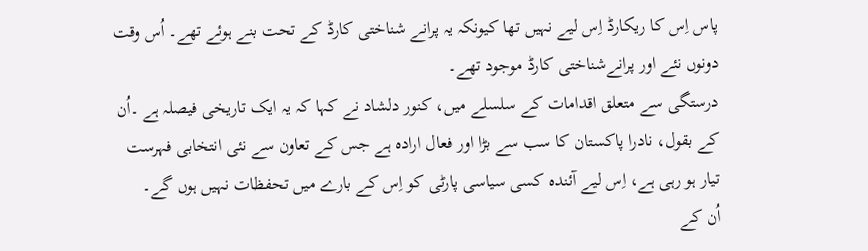پاس اِس کا ریکارڈ اِس لیے نہیں تھا کیونکہ یہ پرانے شناختی کارڈ کے تحت بنے ہوئے تھے۔ اُس وقت دونوں نئے اور پرانےشناختی کارڈ موجود تھے۔
درستگی سے متعلق اقدامات کے سلسلے میں، کنور دلشاد نے کہا کہ یہ ایک تاریخی فیصلہ ہے ۔اُن کے بقول، نادرا پاکستان کا سب سے بڑا اور فعال ارادہ ہے جس کے تعاون سے نئی انتخابی فہرست تیار ہو رہی ہے، اِس لیے آئندہ کسی سیاسی پارٹی کو اِس کے بارے میں تحفظات نہیں ہوں گے۔
اُن کے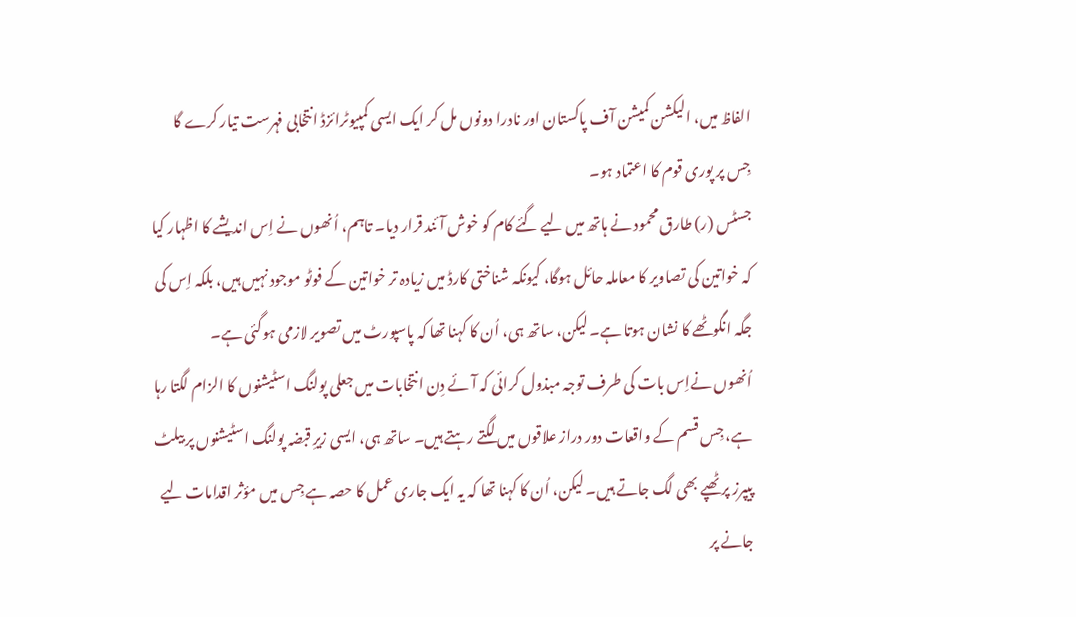الفاظ میں، الیکشن کمیشن آف پاکستان اور نادرا دونوں مل کر ایک ایسی کمپیوٹرائزڈ انتخابی فہرست تیار کرے گا جِس پر پوری قوم کا اعتماد ہو۔
جسٹس (ر) طارق محمود نے ہاتھ میں لیے گئے کام کو خوش آئند قرار دیا۔ تاہم، اُنھوں نے اِس اندیشے کا اظہار کیا کہ خواتین کی تصاویر کا معاملہ حائل ہوگا، کیونکہ شناختی کارڈ میں زیادہ تر خواتین کے فوٹو موجود نہیں ہیں، بلکہ اِس کی جگہ انگوٹھے کا نشان ہوتا ہے۔ لیکن، ساتھ ہی، اُن کا کہنا تھا کہ پاسپورٹ میں تصویر لازمی ہوگئی ہے۔
اُنھوں نےاِس بات کی طرف توجہ مبذول کرائی کہ آئے دِن انتخابات میں جعلی پولنگ اسٹیشنوں کا الزام لگتا رہا ہے، جِس قسم کے واقعات دور دراز علاقوں میں لگتے رہتے ہیں۔ ساتھ ہی، ایسی زیرِ قبضہ پولنگ اسٹیشنوں پر بیلٹ پیپرز پر ٹھپے بھی لگ جاتے ہیں۔ لیکن، اُن کا کہنا تھا کہ یہ ایک جاری عمل کا حصہ ہے جِس میں مؤثر اقدامات لیے جانے پر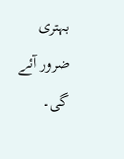بہتری ضرور آئے گی۔